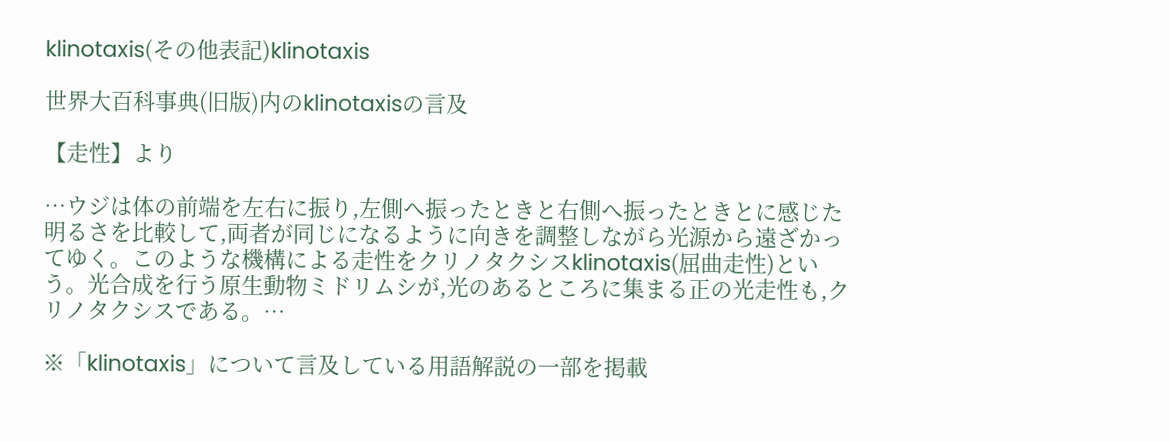klinotaxis(その他表記)klinotaxis

世界大百科事典(旧版)内のklinotaxisの言及

【走性】より

…ウジは体の前端を左右に振り,左側へ振ったときと右側へ振ったときとに感じた明るさを比較して,両者が同じになるように向きを調整しながら光源から遠ざかってゆく。このような機構による走性をクリノタクシスklinotaxis(屈曲走性)という。光合成を行う原生動物ミドリムシが,光のあるところに集まる正の光走性も,クリノタクシスである。…

※「klinotaxis」について言及している用語解説の一部を掲載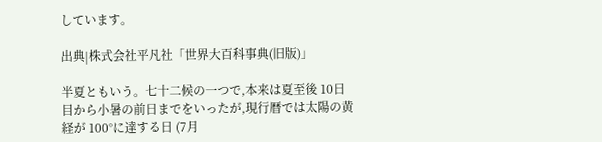しています。

出典|株式会社平凡社「世界大百科事典(旧版)」

半夏ともいう。七十二候の一つで,本来は夏至後 10日目から小暑の前日までをいったが,現行暦では太陽の黄経が 100°に達する日 (7月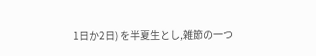1日か2日) を半夏生とし,雑節の一つ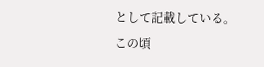として記載している。この頃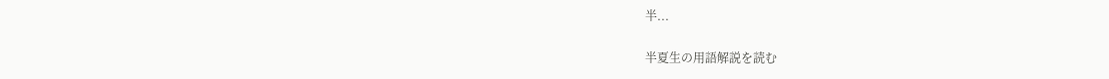半...

半夏生の用語解説を読む